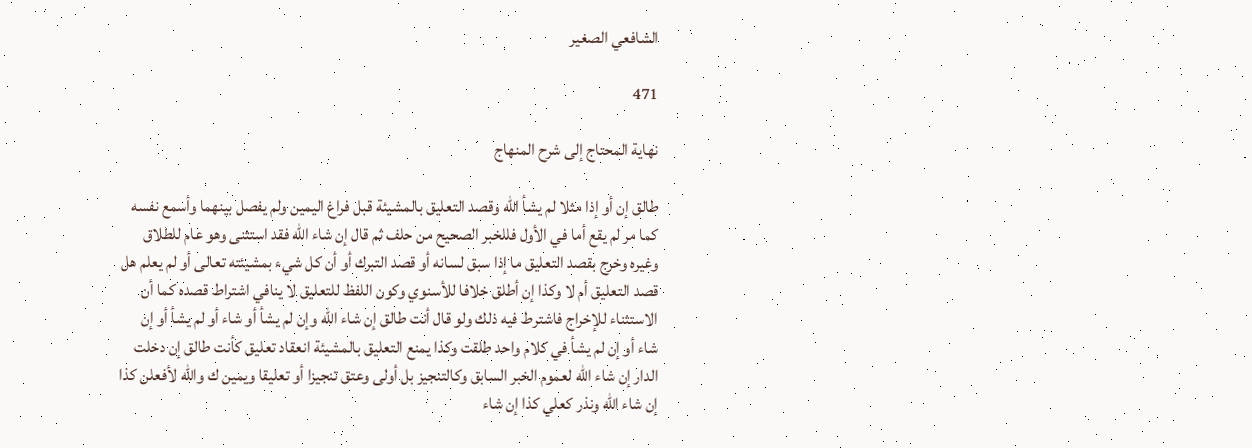الشافعي الصغير

471

نهاية المحتاج إلى شرح المنهاج

طالق إن أو إذا مثلا لم يشأ الله وقصد التعليق بالمشيئة قبل فراغ اليمين ولم يفصل بينهما وأسمع نفسه كما مر لم يقع أما في الأول فللخبر الصحيح من حلف ثم قال إن شاء الله فقد استثنى وهو عام للطلاق وغيره وخرج بقصد التعليق ما إذا سبق لسانه أو قصد التبرك أو أن كل شيء بمشيئته تعالى أو لم يعلم هل قصد التعليق أم لا وكذا إن أطلق خلافا للأسنوي وكون اللفظ للتعليق لا ينافي اشتراط قصده كما أن الاستثناء للإخراج فاشترط فيه ذلك ولو قال أنت طالق إن شاء الله وإن لم يشأ أو شاء أو لم يشأ أو إن شاء أو إن لم يشأ في كلام واحد طلقت وكذا يمنع التعليق بالمشيئة انعقاد تعليق كأنت طالق إن دخلت الدار إن شاء الله لعموم الخبر السابق وكالتنجيز بل أولى وعتق تنجيزا أو تعليقا ويمين ك والله لأفعلن كذا إن شاء الله ونذر كعلي كذا إن شاء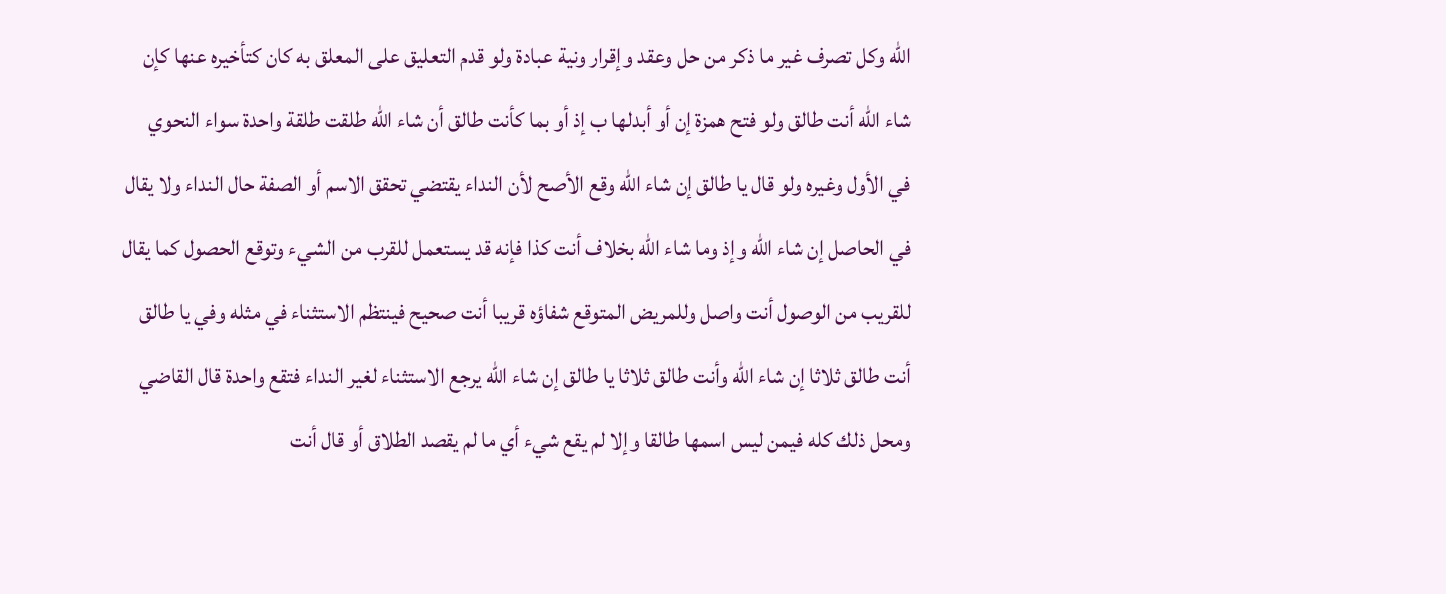الله وكل تصرف غير ما ذكر من حل وعقد وإقرار ونية عبادة ولو قدم التعليق على المعلق به كان كتأخيره عنها كإن شاء الله أنت طالق ولو فتح همزة إن أو أبدلها ب إذ أو بما كأنت طالق أن شاء الله طلقت طلقة واحدة سواء النحوي في الأول وغيره ولو قال يا طالق إن شاء الله وقع الأصح لأن النداء يقتضي تحقق الاسم أو الصفة حال النداء ولا يقال في الحاصل إن شاء الله وإذ وما شاء الله بخلاف أنت كذا فإنه قد يستعمل للقرب من الشيء وتوقع الحصول كما يقال للقريب من الوصول أنت واصل وللمريض المتوقع شفاؤه قريبا أنت صحيح فينتظم الاستثناء في مثله وفي يا طالق أنت طالق ثلاثا إن شاء الله وأنت طالق ثلاثا يا طالق إن شاء الله يرجع الاستثناء لغير النداء فتقع واحدة قال القاضي ومحل ذلك كله فيمن ليس اسمها طالقا وإلا لم يقع شيء أي ما لم يقصد الطلاق أو قال أنت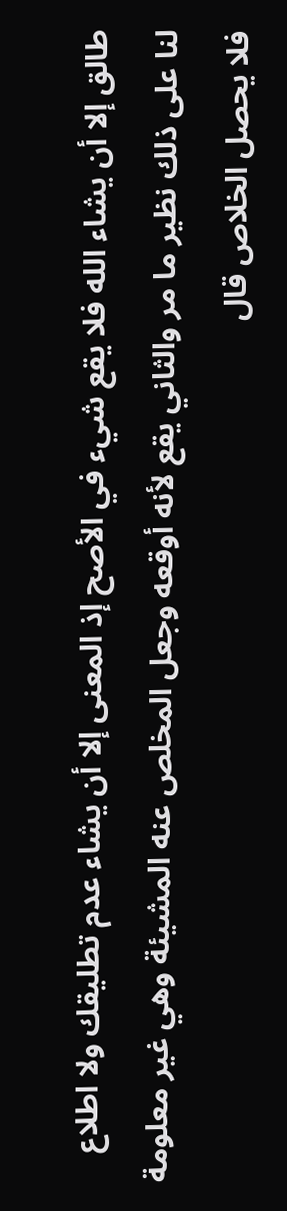طالق إلا أن يشاء الله فلا يقع شيء في الأصح إذ المعنى إلا أن يشاء عدم تطليقك ولا اطلاع لنا على ذلك نظير ما مر والثاني يقع لأنه أوقعه وجعل المخلص عنه المشيئة وهي غير معلومة فلا يحصل الخلاص قال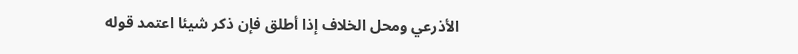الأذرعي ومحل الخلاف إذا أطلق فإن ذكر شيئا اعتمد قوله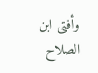وأفتى ابن الصلاح